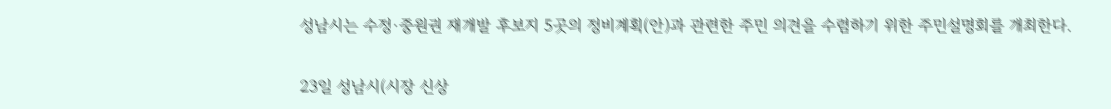성남시는 수정·중원권 재개발 후보지 5곳의 정비계획(안)과 관련한 주민 의견을 수렴하기 위한 주민설명회를 개최한다.

23일 성남시(시장 신상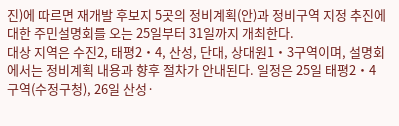진)에 따르면 재개발 후보지 5곳의 정비계획(안)과 정비구역 지정 추진에 대한 주민설명회를 오는 25일부터 31일까지 개최한다.
대상 지역은 수진2, 태평2‧4, 산성, 단대, 상대원1‧3구역이며, 설명회에서는 정비계획 내용과 향후 절차가 안내된다. 일정은 25일 태평2‧4구역(수정구청), 26일 산성·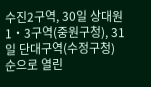수진2구역, 30일 상대원1‧3구역(중원구청), 31일 단대구역(수정구청) 순으로 열린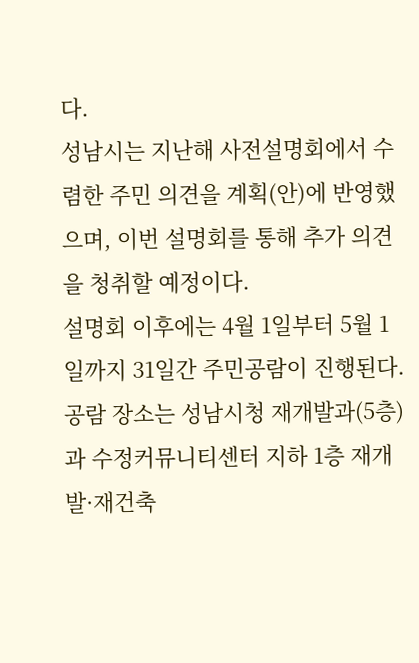다.
성남시는 지난해 사전설명회에서 수렴한 주민 의견을 계획(안)에 반영했으며, 이번 설명회를 통해 추가 의견을 청취할 예정이다.
설명회 이후에는 4월 1일부터 5월 1일까지 31일간 주민공람이 진행된다. 공람 장소는 성남시청 재개발과(5층)과 수정커뮤니티센터 지하 1층 재개발·재건축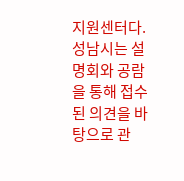지원센터다.
성남시는 설명회와 공람을 통해 접수된 의견을 바탕으로 관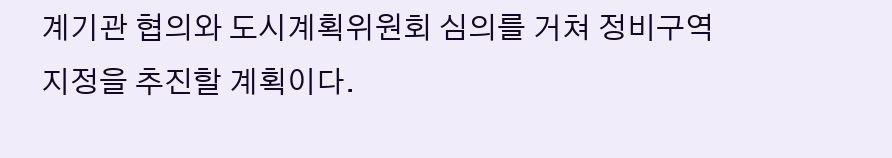계기관 협의와 도시계획위원회 심의를 거쳐 정비구역 지정을 추진할 계획이다.